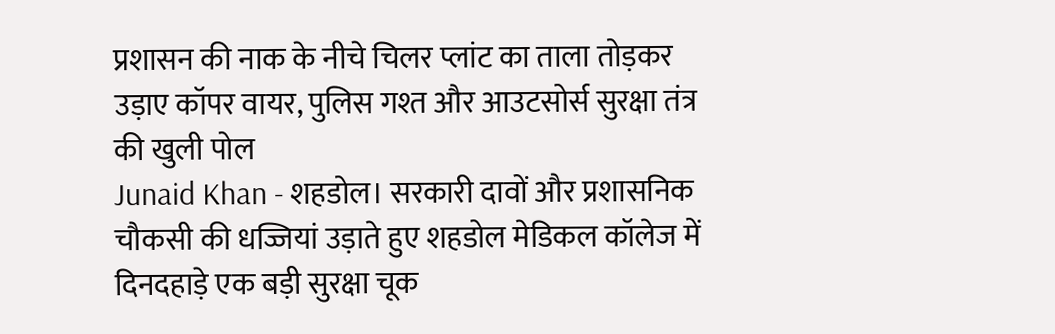प्रशासन की नाक के नीचे चिलर प्लांट का ताला तोड़कर उड़ाए कॉपर वायर, पुलिस गश्त और आउटसोर्स सुरक्षा तंत्र की खुली पोल
Junaid Khan - शहडोल। सरकारी दावों और प्रशासनिक चौकसी की धज्जियां उड़ाते हुए शहडोल मेडिकल कॉलेज में दिनदहाड़े एक बड़ी सुरक्षा चूक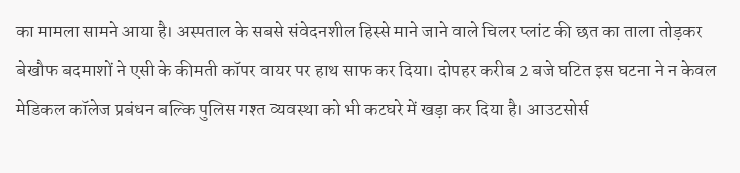का मामला सामने आया है। अस्पताल के सबसे संवेदनशील हिस्से माने जाने वाले चिलर प्लांट की छत का ताला तोड़कर बेखौफ बदमाशों ने एसी के कीमती कॉपर वायर पर हाथ साफ कर दिया। दोपहर करीब 2 बजे घटित इस घटना ने न केवल मेडिकल कॉलेज प्रबंधन बल्कि पुलिस गश्त व्यवस्था को भी कटघरे में खड़ा कर दिया है। आउटसोर्स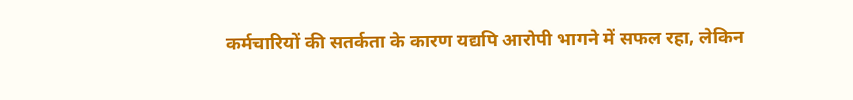कर्मचारियों की सतर्कता के कारण यद्यपि आरोपी भागने में सफल रहा, लेकिन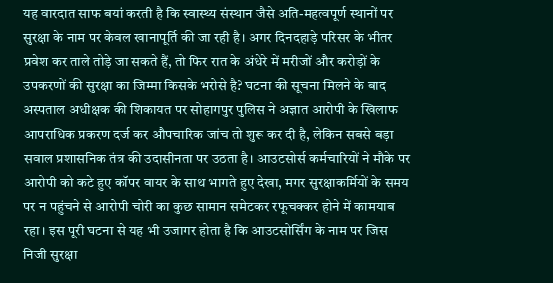यह वारदात साफ बयां करती है कि स्वास्थ्य संस्थान जैसे अति-महत्वपूर्ण स्थानों पर सुरक्षा के नाम पर केवल खानापूर्ति की जा रही है। अगर दिनदहाड़े परिसर के भीतर प्रवेश कर ताले तोड़े जा सकते हैं, तो फिर रात के अंधेरे में मरीजों और करोड़ों के उपकरणों की सुरक्षा का जिम्मा किसके भरोसे है? घटना की सूचना मिलने के बाद अस्पताल अधीक्षक की शिकायत पर सोहागपुर पुलिस ने अज्ञात आरोपी के खिलाफ आपराधिक प्रकरण दर्ज कर औपचारिक जांच तो शुरू कर दी है, लेकिन सबसे बड़ा सवाल प्रशासनिक तंत्र की उदासीनता पर उठता है। आउटसोर्स कर्मचारियों ने मौके पर आरोपी को कटे हुए कॉपर वायर के साथ भागते हुए देखा, मगर सुरक्षाकर्मियों के समय पर न पहुंचने से आरोपी चोरी का कुछ सामान समेटकर रफूचक्कर होने में कामयाब रहा। इस पूरी घटना से यह भी उजागर होता है कि आउटसोर्सिंग के नाम पर जिस निजी सुरक्षा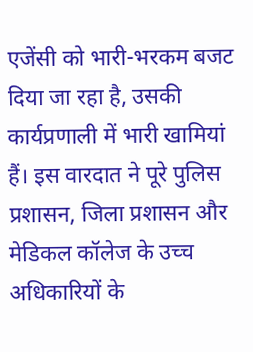एजेंसी को भारी-भरकम बजट दिया जा रहा है, उसकी कार्यप्रणाली में भारी खामियां हैं। इस वारदात ने पूरे पुलिस प्रशासन, जिला प्रशासन और मेडिकल कॉलेज के उच्च अधिकारियों के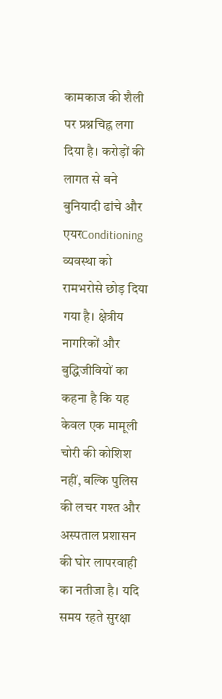कामकाज की शैली पर प्रश्नचिह्न लगा दिया है। करोड़ों की लागत से बने बुनियादी ढांचे और एयरConditioning व्यवस्था को रामभरोसे छोड़ दिया गया है। क्षेत्रीय नागरिकों और बुद्धिजीवियों का कहना है कि यह केवल एक मामूली चोरी की कोशिश नहीं, बल्कि पुलिस की लचर गश्त और अस्पताल प्रशासन की घोर लापरवाही का नतीजा है। यदि समय रहते सुरक्षा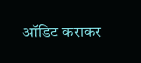ऑडिट कराकर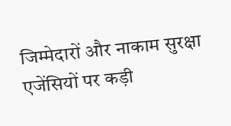जिम्मेदारों और नाकाम सुरक्षा एजेंसियों पर कड़ी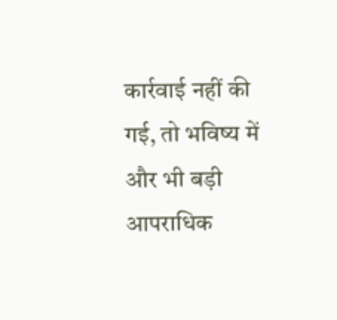कार्रवाई नहीं की गई, तो भविष्य में और भी बड़ी आपराधिक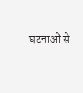घटनाओं से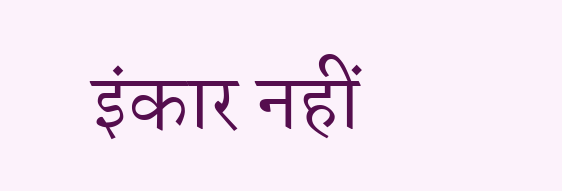इंकार नहीं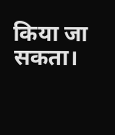किया जा सकता।